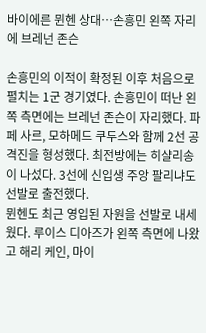바이에른 뮌헨 상대…손흥민 왼쪽 자리에 브레넌 존슨

손흥민의 이적이 확정된 이후 처음으로 펼치는 1군 경기였다. 손흥민이 떠난 왼쪽 측면에는 브레넌 존슨이 자리했다. 파페 사르, 모하메드 쿠두스와 함께 2선 공격진을 형성했다. 최전방에는 히샬리송이 나섰다. 3선에 신입생 주앙 팔리냐도 선발로 출전했다.
뮌헨도 최근 영입된 자원을 선발로 내세웠다. 루이스 디아즈가 왼쪽 측면에 나왔고 해리 케인, 마이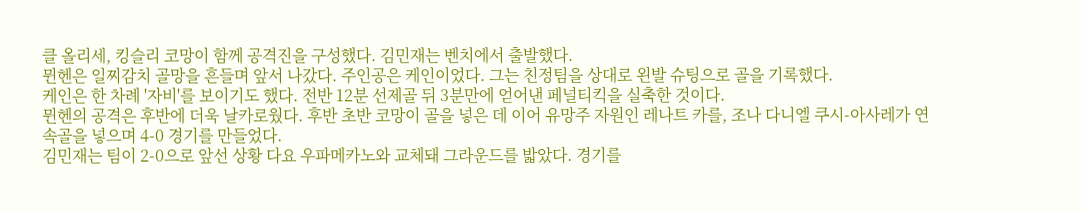클 올리세, 킹슬리 코망이 함께 공격진을 구성했다. 김민재는 벤치에서 출발했다.
뮌헨은 일찌감치 골망을 흔들며 앞서 나갔다. 주인공은 케인이었다. 그는 친정팀을 상대로 왼발 슈팅으로 골을 기록했다.
케인은 한 차례 '자비'를 보이기도 했다. 전반 12분 선제골 뒤 3분만에 얻어낸 페널티킥을 실축한 것이다.
뮌헨의 공격은 후반에 더욱 날카로웠다. 후반 초반 코망이 골을 넣은 데 이어 유망주 자원인 레나트 카를, 조나 다니엘 쿠시-아사레가 연속골을 넣으며 4-0 경기를 만들었다.
김민재는 팀이 2-0으로 앞선 상황 다요 우파메카노와 교체돼 그라운드를 밟았다. 경기를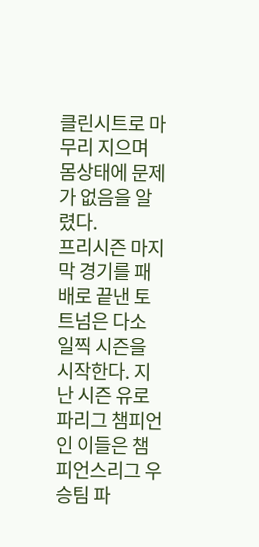클린시트로 마무리 지으며 몸상태에 문제가 없음을 알렸다.
프리시즌 마지막 경기를 패배로 끝낸 토트넘은 다소 일찍 시즌을 시작한다. 지난 시즌 유로파리그 챔피언인 이들은 챔피언스리그 우승팀 파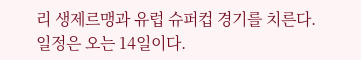리 생제르맹과 유럽 슈퍼컵 경기를 치른다. 일정은 오는 14일이다.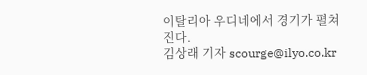이탈리아 우디네에서 경기가 펼쳐진다.
김상래 기자 scourge@ilyo.co.kr